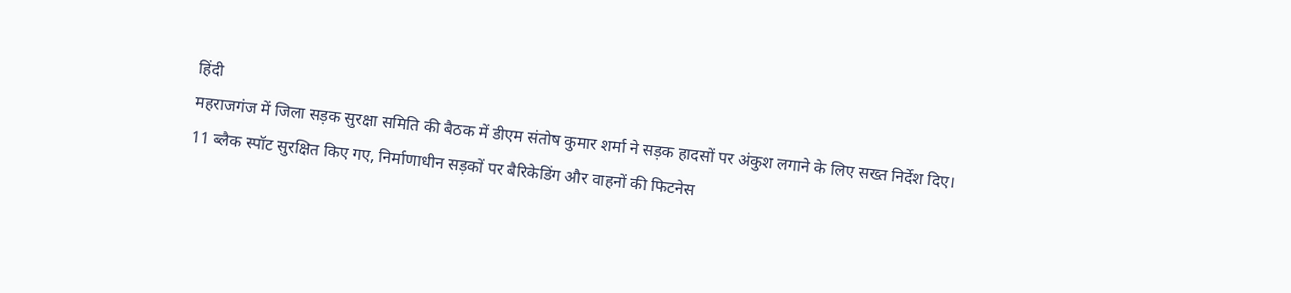हिंदी
महराजगंज में जिला सड़क सुरक्षा समिति की बैठक में डीएम संतोष कुमार शर्मा ने सड़क हादसों पर अंकुश लगाने के लिए सख्त निर्देश दिए। 11 ब्लैक स्पॉट सुरक्षित किए गए, निर्माणाधीन सड़कों पर बैरिकेडिंग और वाहनों की फिटनेस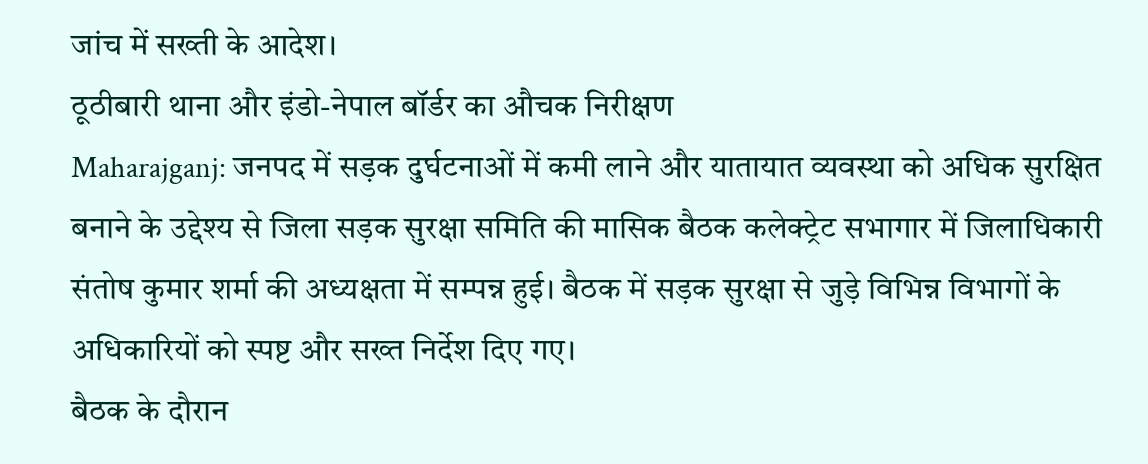जांच में सख्ती के आदेश।
ठूठीबारी थाना और इंडो-नेपाल बॉर्डर का औचक निरीक्षण
Maharajganj: जनपद में सड़क दुर्घटनाओं में कमी लाने और यातायात व्यवस्था को अधिक सुरक्षित बनाने के उद्देश्य से जिला सड़क सुरक्षा समिति की मासिक बैठक कलेक्ट्रेट सभागार में जिलाधिकारी संतोष कुमार शर्मा की अध्यक्षता में सम्पन्न हुई। बैठक में सड़क सुरक्षा से जुड़े विभिन्न विभागों के अधिकारियों को स्पष्ट और सख्त निर्देश दिए गए।
बैठक के दौरान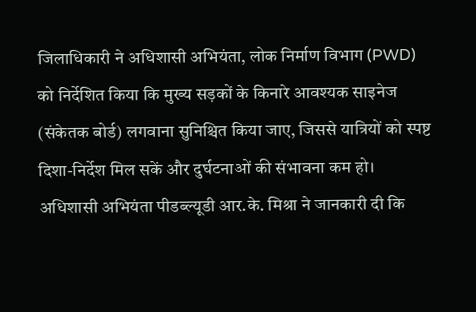जिलाधिकारी ने अधिशासी अभियंता, लोक निर्माण विभाग (PWD) को निर्देशित किया कि मुख्य सड़कों के किनारे आवश्यक साइनेज (संकेतक बोर्ड) लगवाना सुनिश्चित किया जाए, जिससे यात्रियों को स्पष्ट दिशा-निर्देश मिल सकें और दुर्घटनाओं की संभावना कम हो। अधिशासी अभियंता पीडब्ल्यूडी आर.के. मिश्रा ने जानकारी दी कि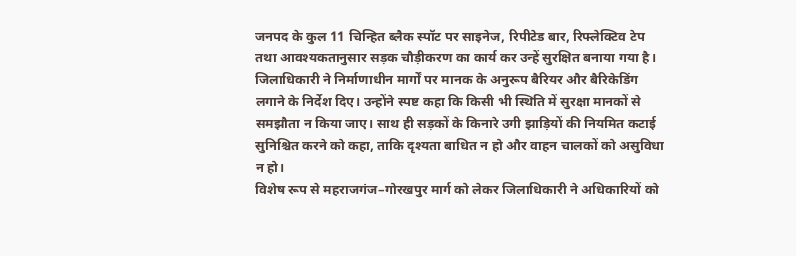जनपद के कुल 11 चिन्हित ब्लैक स्पॉट पर साइनेज, रिपीटेड बार, रिफ्लेक्टिव टेप तथा आवश्यकतानुसार सड़क चौड़ीकरण का कार्य कर उन्हें सुरक्षित बनाया गया है।
जिलाधिकारी ने निर्माणाधीन मार्गों पर मानक के अनुरूप बैरियर और बैरिकेडिंग लगाने के निर्देश दिए। उन्होंने स्पष्ट कहा कि किसी भी स्थिति में सुरक्षा मानकों से समझौता न किया जाए। साथ ही सड़कों के किनारे उगी झाड़ियों की नियमित कटाई सुनिश्चित करने को कहा, ताकि दृश्यता बाधित न हो और वाहन चालकों को असुविधा न हो।
विशेष रूप से महराजगंज–गोरखपुर मार्ग को लेकर जिलाधिकारी ने अधिकारियों को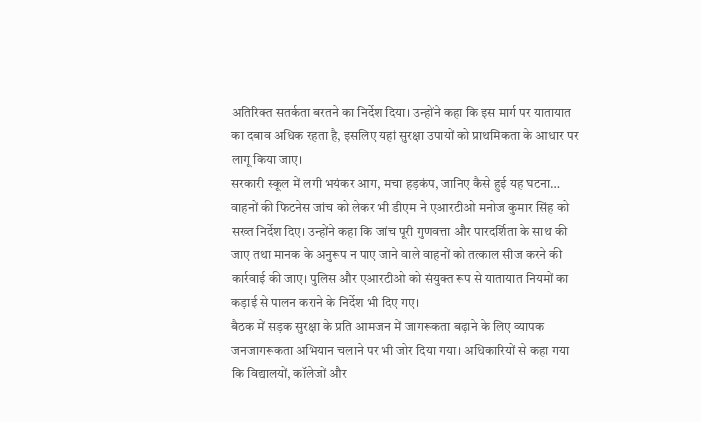अतिरिक्त सतर्कता बरतने का निर्देश दिया। उन्होंने कहा कि इस मार्ग पर यातायात का दबाव अधिक रहता है, इसलिए यहां सुरक्षा उपायों को प्राथमिकता के आधार पर लागू किया जाए।
सरकारी स्कूल में लगी भयंकर आग, मचा हड़कंप, जानिए कैसे हुई यह घटना…
वाहनों की फिटनेस जांच को लेकर भी डीएम ने एआरटीओ मनोज कुमार सिंह को सख्त निर्देश दिए। उन्होंने कहा कि जांच पूरी गुणवत्ता और पारदर्शिता के साथ की जाए तथा मानक के अनुरूप न पाए जाने वाले वाहनों को तत्काल सीज करने की कार्रवाई की जाए। पुलिस और एआरटीओ को संयुक्त रूप से यातायात नियमों का कड़ाई से पालन कराने के निर्देश भी दिए गए।
बैठक में सड़क सुरक्षा के प्रति आमजन में जागरूकता बढ़ाने के लिए व्यापक जनजागरूकता अभियान चलाने पर भी जोर दिया गया। अधिकारियों से कहा गया कि विद्यालयों, कॉलेजों और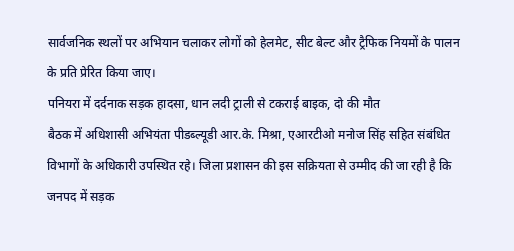सार्वजनिक स्थलों पर अभियान चलाकर लोगों को हेलमेट, सीट बेल्ट और ट्रैफिक नियमों के पालन के प्रति प्रेरित किया जाए।
पनियरा में दर्दनाक सड़क हादसा, धान लदी ट्राली से टकराई बाइक, दो की मौत
बैठक में अधिशासी अभियंता पीडब्ल्यूडी आर.के. मिश्रा, एआरटीओ मनोज सिंह सहित संबंधित विभागों के अधिकारी उपस्थित रहे। जिला प्रशासन की इस सक्रियता से उम्मीद की जा रही है कि जनपद में सड़क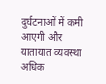दुर्घटनाओं में कमी आएगी और यातायात व्यवस्था अधिक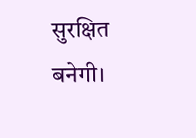सुरक्षित बनेगी।